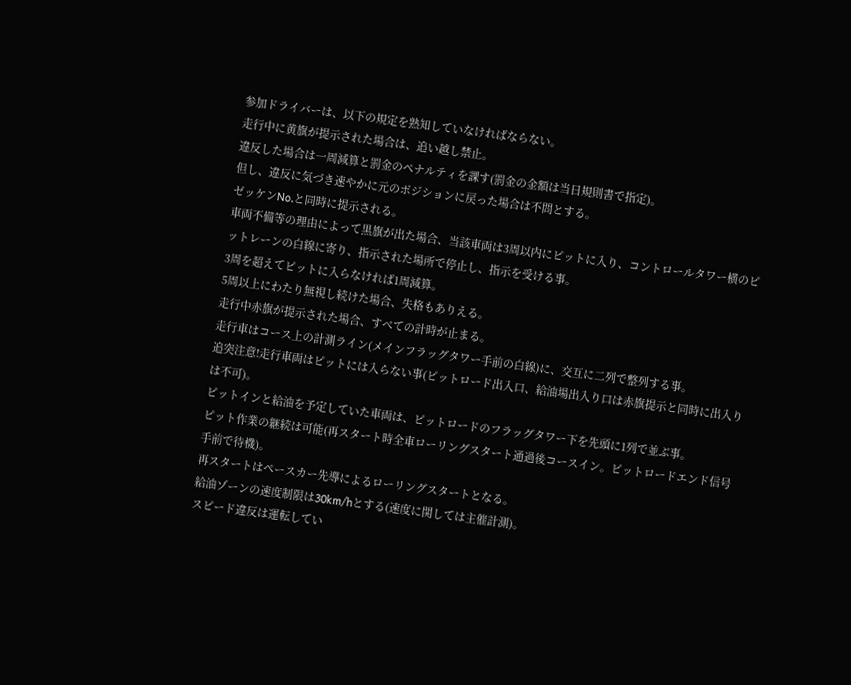参加ドライバーは、以下の規定を熟知していなければならない。
走行中に黄旗が提示された場合は、追い越し禁止。
違反した場合は一周減算と罰金のペナルティを課す(罰金の金額は当日規則書で指定)。
但し、違反に気づき速やかに元のポジションに戻った場合は不問とする。
ゼッケンNo.と同時に提示される。
車両不備等の理由によって黒旗が出た場合、当該車両は3周以内にピットに入り、コントロールタワー横のピットレーンの白線に寄り、指示された場所で停止し、指示を受ける事。
3周を超えてピットに入らなければ1周減算。
5周以上にわたり無視し続けた場合、失格もありえる。
走行中赤旗が提示された場合、すべての計時が止まる。
走行車はコース上の計測ライン(メインフラッグタワー手前の白線)に、交互に二列で整列する事。
追突注意!走行車両はピットには入らない事(ピットロード出入口、給油場出入り口は赤旗提示と同時に出入りは不可)。
ピットインと給油を予定していた車両は、ピットロードのフラッグタワー下を先頭に1列で並ぶ事。
ピット作業の継続は可能(再スタート時全車ローリングスタート通過後コースイン。ピットロードエンド信号手前で待機)。
再スタートはペースカー先導によるローリングスタートとなる。
給油ゾーンの速度制限は30km/hとする(速度に関しては主催計測)。
スピード違反は運転してい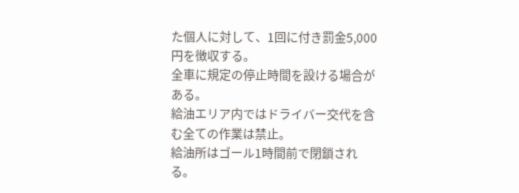た個人に対して、1回に付き罰金5,000円を徴収する。
全車に規定の停止時間を設ける場合がある。
給油エリア内ではドライバー交代を含む全ての作業は禁止。
給油所はゴール1時間前で閉鎖される。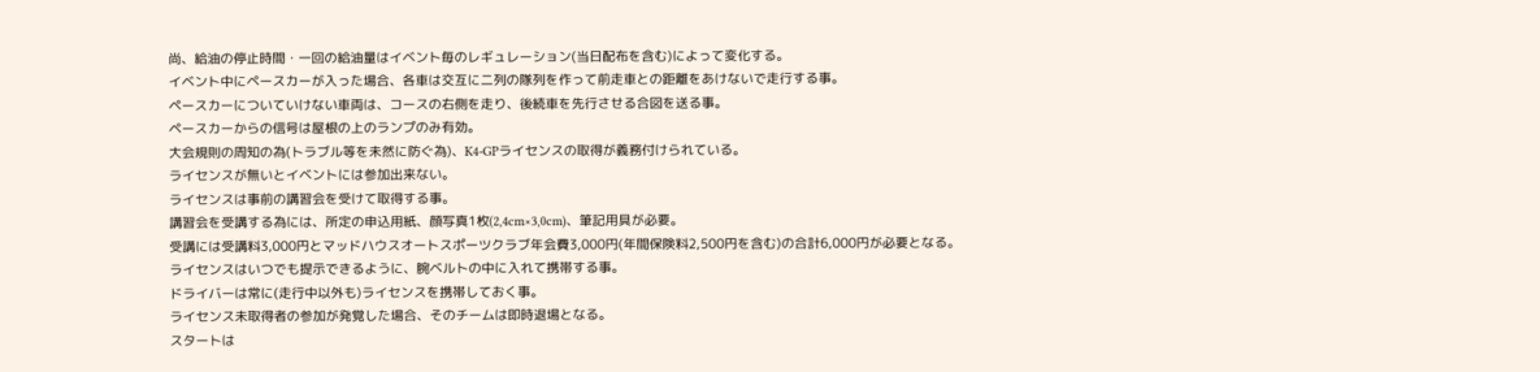尚、給油の停止時間・一回の給油量はイベント毎のレギュレーション(当日配布を含む)によって変化する。
イベント中にペースカーが入った場合、各車は交互に二列の隊列を作って前走車との距離をあけないで走行する事。
ペースカーについていけない車両は、コースの右側を走り、後続車を先行させる合図を送る事。
ペースカーからの信号は屋根の上のランプのみ有効。
大会規則の周知の為(トラブル等を未然に防ぐ為)、K4-GPライセンスの取得が義務付けられている。
ライセンスが無いとイベントには参加出来ない。
ライセンスは事前の講習会を受けて取得する事。
講習会を受講する為には、所定の申込用紙、顔写真1枚(2,4cm×3,0cm)、筆記用具が必要。
受講には受講料3,000円とマッドハウスオートスポーツクラブ年会費3,000円(年間保険料2,500円を含む)の合計6,000円が必要となる。
ライセンスはいつでも提示できるように、腕ベルトの中に入れて携帯する事。
ドライバーは常に(走行中以外も)ライセンスを携帯しておく事。
ライセンス未取得者の参加が発覚した場合、そのチームは即時退場となる。
スタートは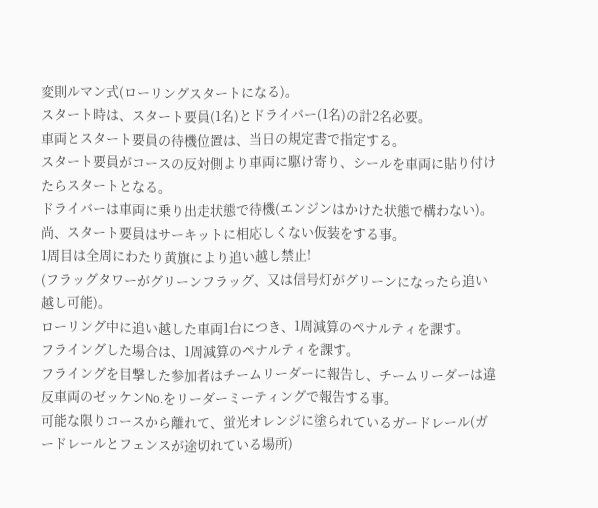変則ルマン式(ローリングスタートになる)。
スタート時は、スタート要員(1名)とドライバー(1名)の計2名必要。
車両とスタート要員の待機位置は、当日の規定書で指定する。
スタート要員がコースの反対側より車両に駆け寄り、シールを車両に貼り付けたらスタートとなる。
ドライバーは車両に乗り出走状態で待機(エンジンはかけた状態で構わない)。
尚、スタート要員はサーキットに相応しくない仮装をする事。
1周目は全周にわたり黄旗により追い越し禁止!
(フラッグタワーがグリーンフラッグ、又は信号灯がグリーンになったら追い越し可能)。
ローリング中に追い越した車両1台につき、1周減算のペナルティを課す。
フライングした場合は、1周減算のペナルティを課す。
フライングを目撃した参加者はチームリーダーに報告し、チームリーダーは違反車両のゼッケンNo.をリーダーミーティングで報告する事。
可能な限りコースから離れて、蛍光オレンジに塗られているガードレール(ガードレールとフェンスが途切れている場所)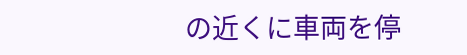の近くに車両を停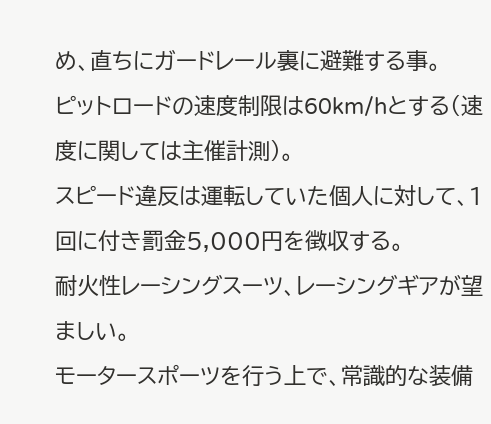め、直ちにガードレール裏に避難する事。
ピットロードの速度制限は60km/hとする(速度に関しては主催計測)。
スピード違反は運転していた個人に対して、1回に付き罰金5,000円を徴収する。
耐火性レーシングスーツ、レーシングギアが望ましい。
モータースポーツを行う上で、常識的な装備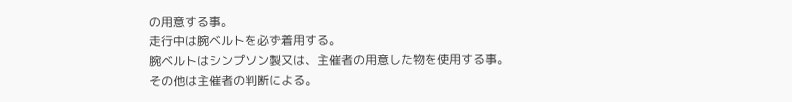の用意する事。
走行中は腕ベルトを必ず着用する。
腕ベルトはシンプソン製又は、主催者の用意した物を使用する事。
その他は主催者の判断による。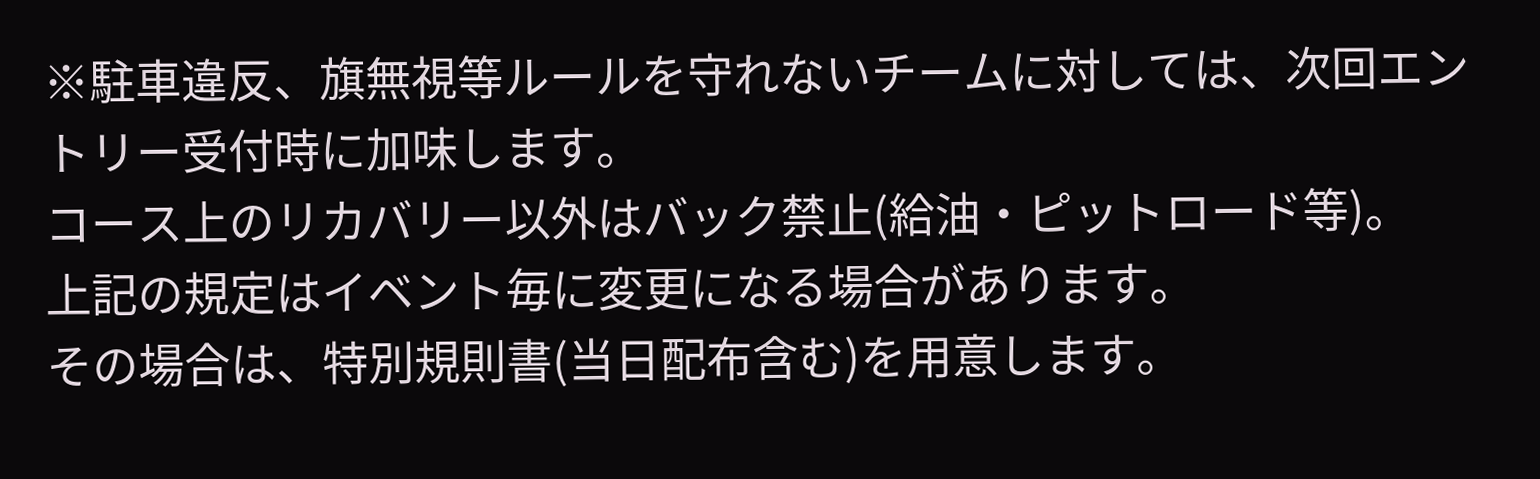※駐車違反、旗無視等ルールを守れないチームに対しては、次回エントリー受付時に加味します。
コース上のリカバリー以外はバック禁止(給油・ピットロード等)。
上記の規定はイベント毎に変更になる場合があります。
その場合は、特別規則書(当日配布含む)を用意します。